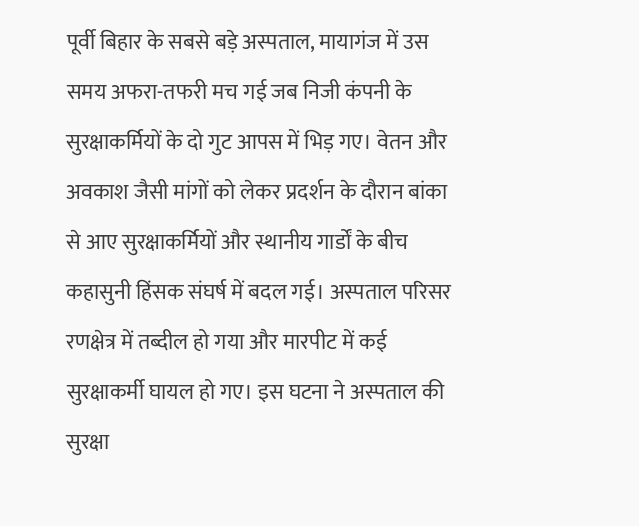पूर्वी बिहार के सबसे बड़े अस्पताल, मायागंज में उस समय अफरा-तफरी मच गई जब निजी कंपनी के सुरक्षाकर्मियों के दो गुट आपस में भिड़ गए। वेतन और अवकाश जैसी मांगों को लेकर प्रदर्शन के दौरान बांका से आए सुरक्षाकर्मियों और स्थानीय गार्डों के बीच कहासुनी हिंसक संघर्ष में बदल गई। अस्पताल परिसर रणक्षेत्र में तब्दील हो गया और मारपीट में कई सुरक्षाकर्मी घायल हो गए। इस घटना ने अस्पताल की सुरक्षा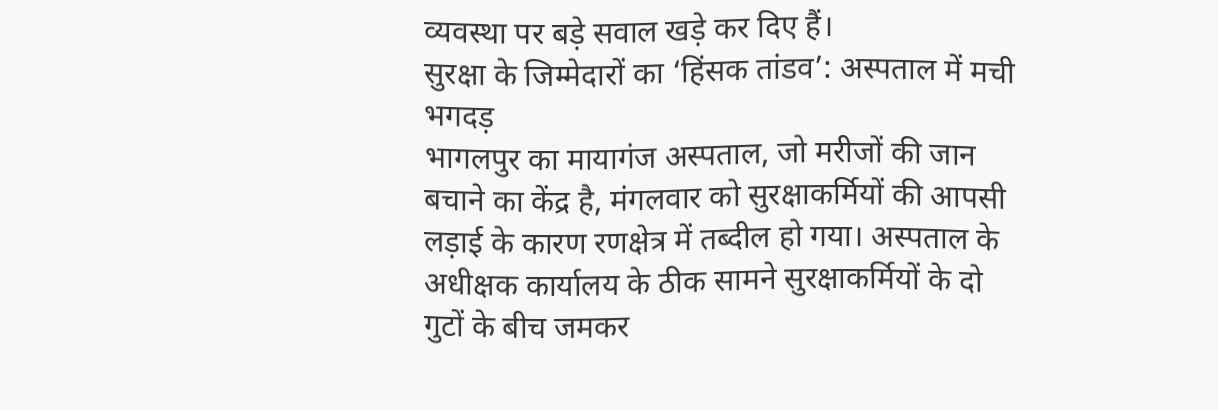व्यवस्था पर बड़े सवाल खड़े कर दिए हैं।
सुरक्षा के जिम्मेदारों का ‘हिंसक तांडव’: अस्पताल में मची भगदड़
भागलपुर का मायागंज अस्पताल, जो मरीजों की जान बचाने का केंद्र है, मंगलवार को सुरक्षाकर्मियों की आपसी लड़ाई के कारण रणक्षेत्र में तब्दील हो गया। अस्पताल के अधीक्षक कार्यालय के ठीक सामने सुरक्षाकर्मियों के दो गुटों के बीच जमकर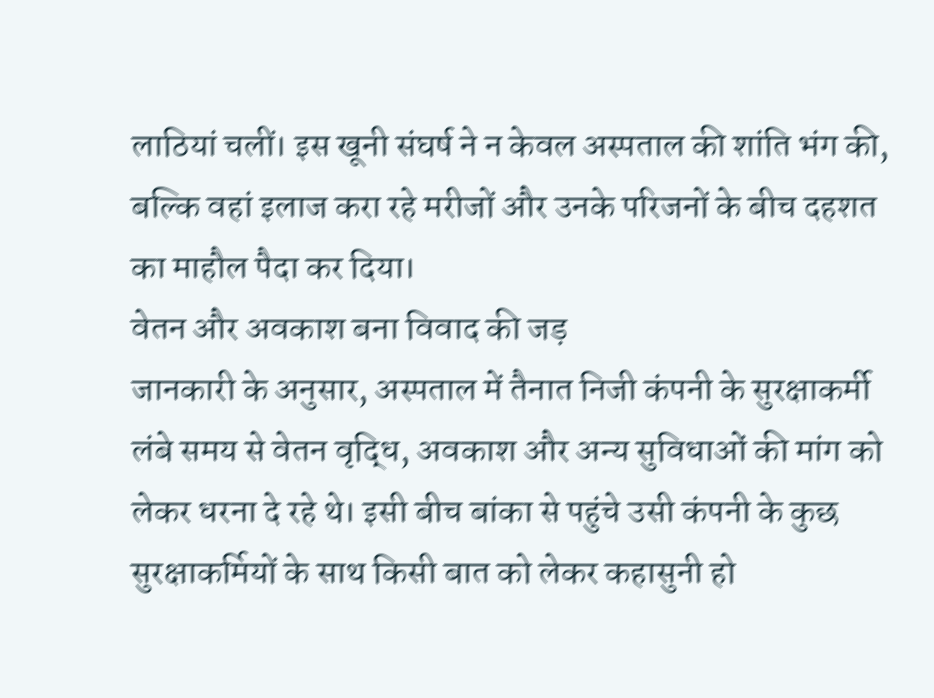लाठियां चलीं। इस खूनी संघर्ष ने न केवल अस्पताल की शांति भंग की, बल्कि वहां इलाज करा रहे मरीजों और उनके परिजनों के बीच दहशत का माहौल पैदा कर दिया।
वेतन और अवकाश बना विवाद की जड़
जानकारी के अनुसार, अस्पताल में तैनात निजी कंपनी के सुरक्षाकर्मी लंबे समय से वेतन वृद्धि, अवकाश और अन्य सुविधाओं की मांग को लेकर धरना दे रहे थे। इसी बीच बांका से पहुंचे उसी कंपनी के कुछ सुरक्षाकर्मियों के साथ किसी बात को लेकर कहासुनी हो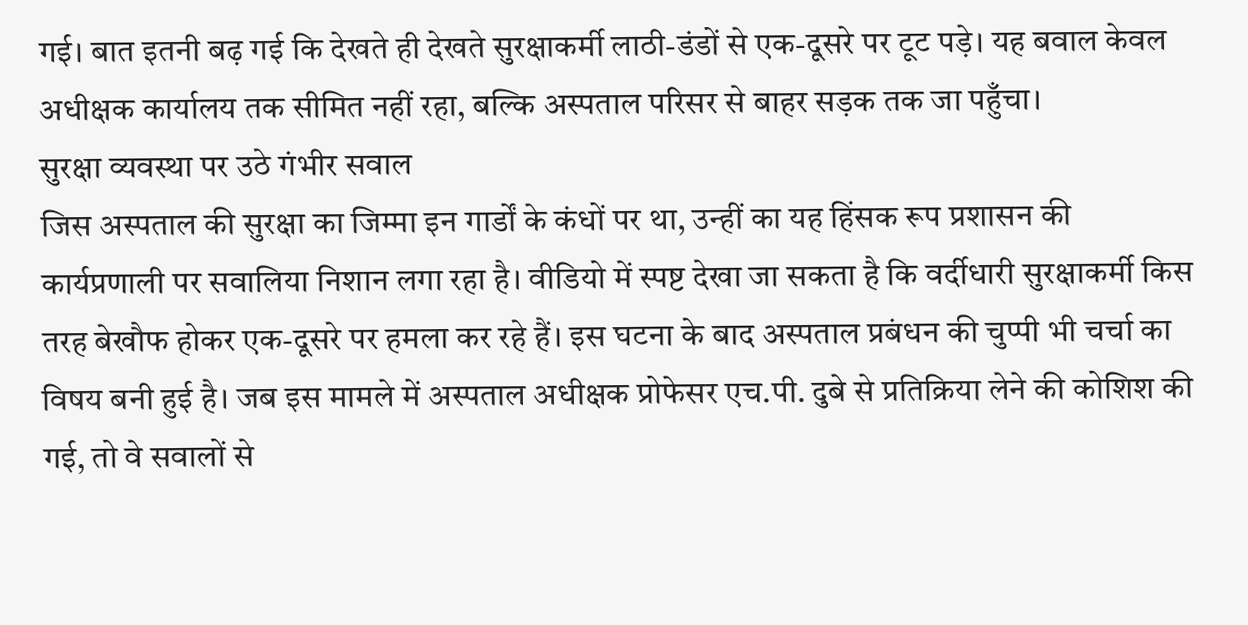गई। बात इतनी बढ़ गई कि देखते ही देखते सुरक्षाकर्मी लाठी-डंडों से एक-दूसरे पर टूट पड़े। यह बवाल केवल अधीक्षक कार्यालय तक सीमित नहीं रहा, बल्कि अस्पताल परिसर से बाहर सड़क तक जा पहुँचा।
सुरक्षा व्यवस्था पर उठे गंभीर सवाल
जिस अस्पताल की सुरक्षा का जिम्मा इन गार्डों के कंधों पर था, उन्हीं का यह हिंसक रूप प्रशासन की कार्यप्रणाली पर सवालिया निशान लगा रहा है। वीडियो में स्पष्ट देखा जा सकता है कि वर्दीधारी सुरक्षाकर्मी किस तरह बेखौफ होकर एक-दूसरे पर हमला कर रहे हैं। इस घटना के बाद अस्पताल प्रबंधन की चुप्पी भी चर्चा का विषय बनी हुई है। जब इस मामले में अस्पताल अधीक्षक प्रोफेसर एच.पी. दुबे से प्रतिक्रिया लेने की कोशिश की गई, तो वे सवालों से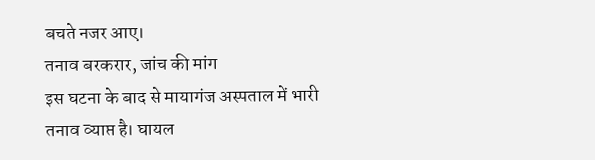बचते नजर आए।
तनाव बरकरार, जांच की मांग
इस घटना के बाद से मायागंज अस्पताल में भारी तनाव व्याप्त है। घायल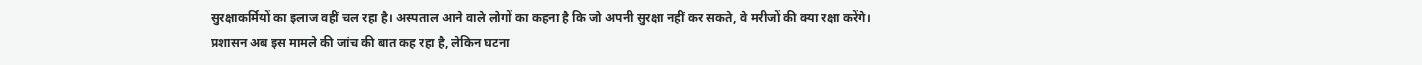सुरक्षाकर्मियों का इलाज वहीं चल रहा है। अस्पताल आने वाले लोगों का कहना है कि जो अपनी सुरक्षा नहीं कर सकते, वे मरीजों की क्या रक्षा करेंगे। प्रशासन अब इस मामले की जांच की बात कह रहा है, लेकिन घटना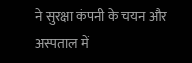ने सुरक्षा कंपनी के चयन और अस्पताल में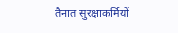तैनात सुरक्षाकर्मियों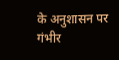के अनुशासन पर गंभीर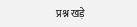प्रश्न खड़े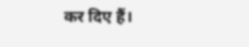कर दिए हैं।